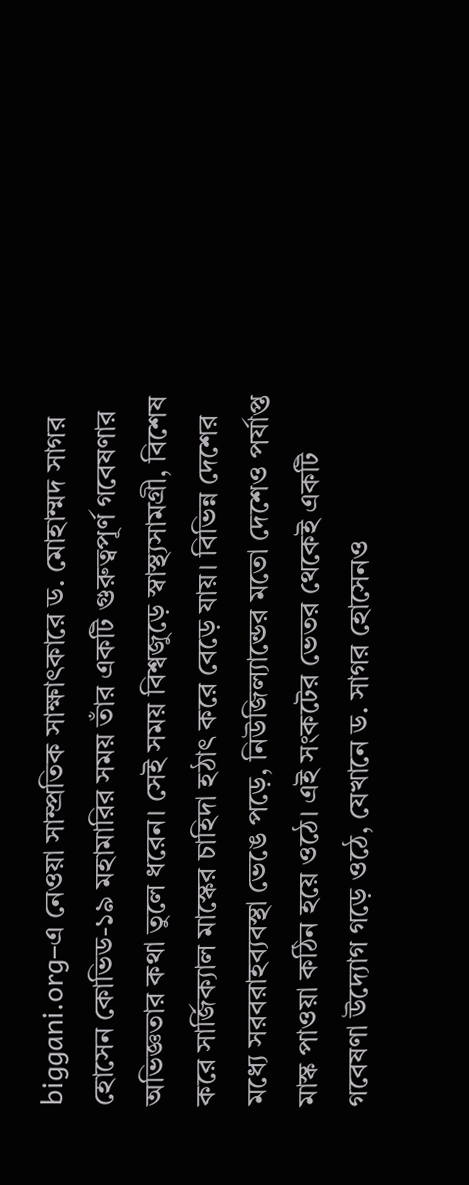biggani.org–এ নেওয়া সাম্প্রতিক সাক্ষাৎকারে ড. মোহাম্মদ সাগর হোসেন কোভিড-১৯ মহামারির সময় তাঁর একটি গুরুত্বপূর্ণ গবেষণার অভিজ্ঞতার কথা তুলে ধরেন। সেই সময় বিশ্বজুড়ে স্বাস্থ্যসামগ্রী, বিশেষ করে সার্জিক্যাল মাস্কের চাহিদা হঠাৎ করে বেড়ে যায়। বিভিন্ন দেশের মধ্যে সরবরাহব্যবস্থা ভেঙে পড়ে, নিউজিল্যান্ডের মতো দেশেও পর্যাপ্ত মাস্ক পাওয়া কঠিন হয়ে ওঠে। এই সংকটের ভেতর থেকেই একটি গবেষণা উদ্যোগ গড়ে ওঠে, যেখানে ড. সাগর হোসেনও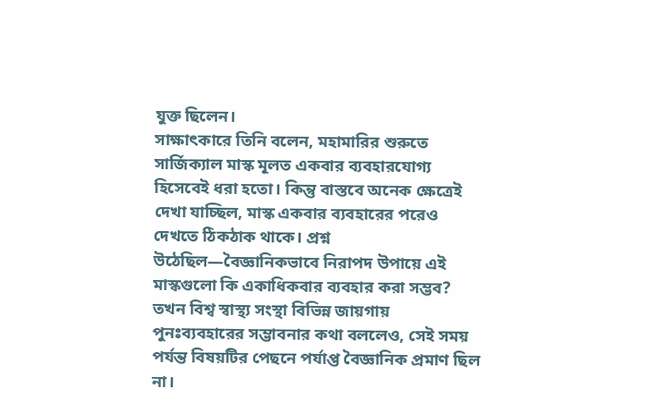যুক্ত ছিলেন।
সাক্ষাৎকারে তিনি বলেন, মহামারির শুরুতে সার্জিক্যাল মাস্ক মূলত একবার ব্যবহারযোগ্য হিসেবেই ধরা হতো। কিন্তু বাস্তবে অনেক ক্ষেত্রেই দেখা যাচ্ছিল, মাস্ক একবার ব্যবহারের পরেও দেখতে ঠিকঠাক থাকে। প্রশ্ন উঠেছিল—বৈজ্ঞানিকভাবে নিরাপদ উপায়ে এই মাস্কগুলো কি একাধিকবার ব্যবহার করা সম্ভব? তখন বিশ্ব স্বাস্থ্য সংস্থা বিভিন্ন জায়গায় পুনঃব্যবহারের সম্ভাবনার কথা বললেও, সেই সময় পর্যন্ত বিষয়টির পেছনে পর্যাপ্ত বৈজ্ঞানিক প্রমাণ ছিল না।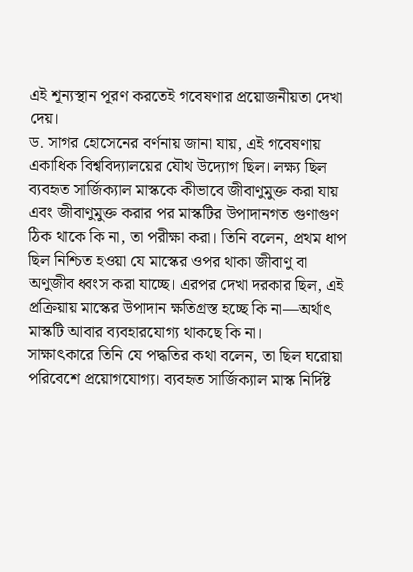এই শূন্যস্থান পূরণ করতেই গবেষণার প্রয়োজনীয়তা দেখা দেয়।
ড. সাগর হোসেনের বর্ণনায় জানা যায়, এই গবেষণায় একাধিক বিশ্ববিদ্যালয়ের যৌথ উদ্যোগ ছিল। লক্ষ্য ছিল ব্যবহৃত সার্জিক্যাল মাস্ককে কীভাবে জীবাণুমুক্ত করা যায় এবং জীবাণুমুক্ত করার পর মাস্কটির উপাদানগত গুণাগুণ ঠিক থাকে কি না, তা পরীক্ষা করা। তিনি বলেন, প্রথম ধাপ ছিল নিশ্চিত হওয়া যে মাস্কের ওপর থাকা জীবাণু বা অণুজীব ধ্বংস করা যাচ্ছে। এরপর দেখা দরকার ছিল, এই প্রক্রিয়ায় মাস্কের উপাদান ক্ষতিগ্রস্ত হচ্ছে কি না—অর্থাৎ মাস্কটি আবার ব্যবহারযোগ্য থাকছে কি না।
সাক্ষাৎকারে তিনি যে পদ্ধতির কথা বলেন, তা ছিল ঘরোয়া পরিবেশে প্রয়োগযোগ্য। ব্যবহৃত সার্জিক্যাল মাস্ক নির্দিষ্ট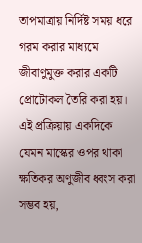তাপমাত্রায় নির্দিষ্ট সময় ধরে গরম করার মাধ্যমে জীবাণুমুক্ত করার একটি প্রোটোকল তৈরি করা হয়। এই প্রক্রিয়ায় একদিকে যেমন মাস্কের ওপর থাকা ক্ষতিকর অণুজীব ধ্বংস করা সম্ভব হয়,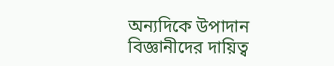অন্যদিকে উপাদান বিজ্ঞানীদের দায়িত্ব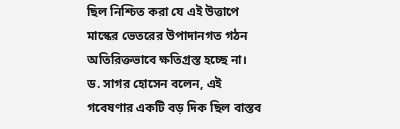ছিল নিশ্চিত করা যে এই উত্তাপে মাস্কের ভেতরের উপাদানগত গঠন অতিরিক্তভাবে ক্ষতিগ্রস্ত হচ্ছে না।
ড. সাগর হোসেন বলেন, এই গবেষণার একটি বড় দিক ছিল বাস্তব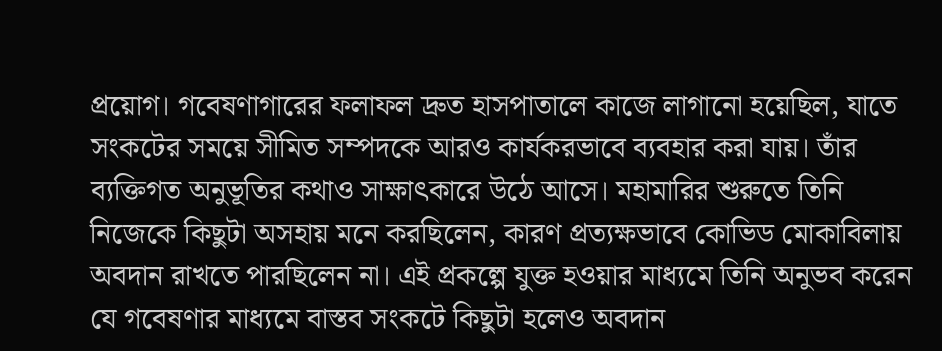প্রয়োগ। গবেষণাগারের ফলাফল দ্রুত হাসপাতালে কাজে লাগানো হয়েছিল, যাতে সংকটের সময়ে সীমিত সম্পদকে আরও কার্যকরভাবে ব্যবহার করা যায়। তাঁর ব্যক্তিগত অনুভূতির কথাও সাক্ষাৎকারে উঠে আসে। মহামারির শুরুতে তিনি নিজেকে কিছুটা অসহায় মনে করছিলেন, কারণ প্রত্যক্ষভাবে কোভিড মোকাবিলায় অবদান রাখতে পারছিলেন না। এই প্রকল্পে যুক্ত হওয়ার মাধ্যমে তিনি অনুভব করেন যে গবেষণার মাধ্যমে বাস্তব সংকটে কিছুটা হলেও অবদান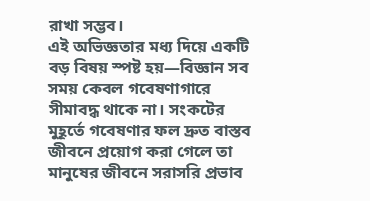রাখা সম্ভব।
এই অভিজ্ঞতার মধ্য দিয়ে একটি বড় বিষয় স্পষ্ট হয়—বিজ্ঞান সব সময় কেবল গবেষণাগারে সীমাবদ্ধ থাকে না। সংকটের মুহূর্তে গবেষণার ফল দ্রুত বাস্তব জীবনে প্রয়োগ করা গেলে তা মানুষের জীবনে সরাসরি প্রভাব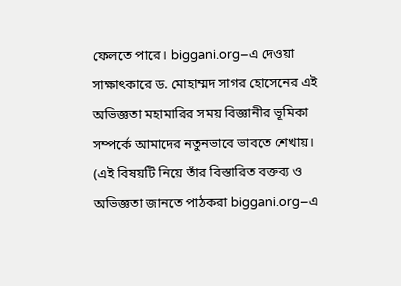ফেলতে পারে। biggani.org–এ দেওয়া সাক্ষাৎকারে ড. মোহাম্মদ সাগর হোসেনের এই অভিজ্ঞতা মহামারির সময় বিজ্ঞানীর ভূমিকা সম্পর্কে আমাদের নতুনভাবে ভাবতে শেখায়।
(এই বিষয়টি নিয়ে তাঁর বিস্তারিত বক্তব্য ও অভিজ্ঞতা জানতে পাঠকরা biggani.org–এ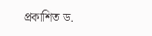প্রকাশিত ড.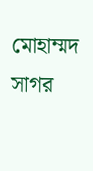মোহাম্মদ সাগর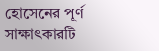হোসেনের পূর্ণ সাক্ষাৎকারটি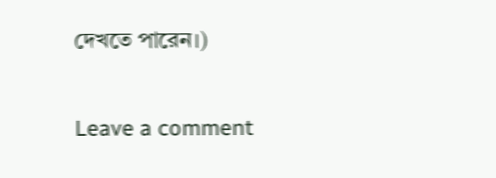দেখতে পারেন।)

Leave a comment